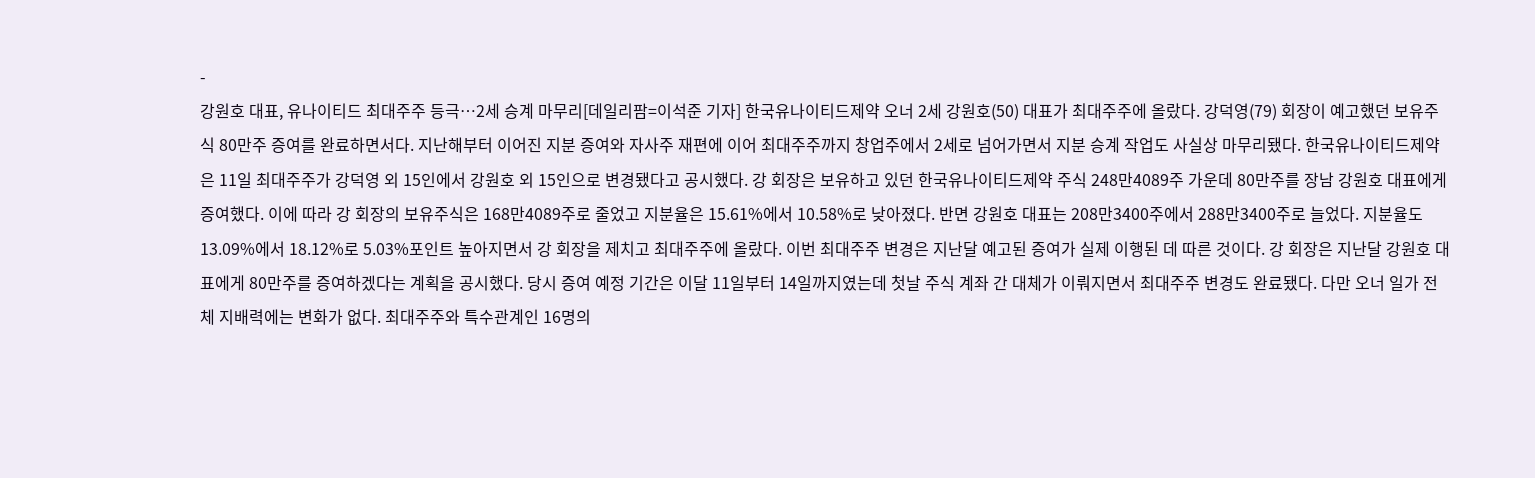-
강원호 대표, 유나이티드 최대주주 등극…2세 승계 마무리[데일리팜=이석준 기자] 한국유나이티드제약 오너 2세 강원호(50) 대표가 최대주주에 올랐다. 강덕영(79) 회장이 예고했던 보유주식 80만주 증여를 완료하면서다. 지난해부터 이어진 지분 증여와 자사주 재편에 이어 최대주주까지 창업주에서 2세로 넘어가면서 지분 승계 작업도 사실상 마무리됐다. 한국유나이티드제약은 11일 최대주주가 강덕영 외 15인에서 강원호 외 15인으로 변경됐다고 공시했다. 강 회장은 보유하고 있던 한국유나이티드제약 주식 248만4089주 가운데 80만주를 장남 강원호 대표에게 증여했다. 이에 따라 강 회장의 보유주식은 168만4089주로 줄었고 지분율은 15.61%에서 10.58%로 낮아졌다. 반면 강원호 대표는 208만3400주에서 288만3400주로 늘었다. 지분율도 13.09%에서 18.12%로 5.03%포인트 높아지면서 강 회장을 제치고 최대주주에 올랐다. 이번 최대주주 변경은 지난달 예고된 증여가 실제 이행된 데 따른 것이다. 강 회장은 지난달 강원호 대표에게 80만주를 증여하겠다는 계획을 공시했다. 당시 증여 예정 기간은 이달 11일부터 14일까지였는데 첫날 주식 계좌 간 대체가 이뤄지면서 최대주주 변경도 완료됐다. 다만 오너 일가 전체 지배력에는 변화가 없다. 최대주주와 특수관계인 16명의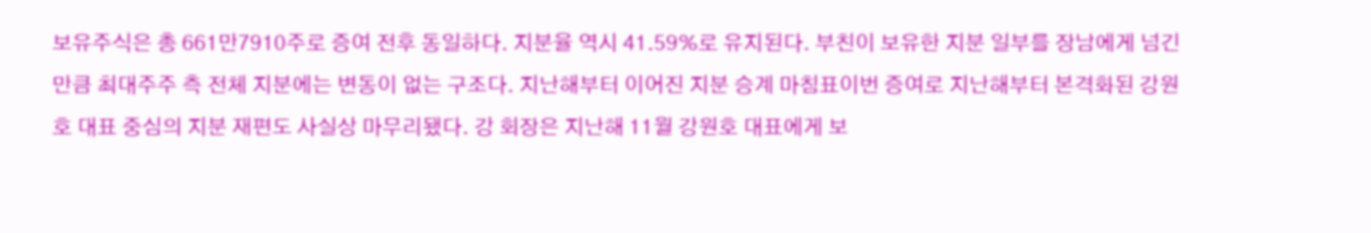보유주식은 총 661만7910주로 증여 전후 동일하다. 지분율 역시 41.59%로 유지된다. 부친이 보유한 지분 일부를 장남에게 넘긴 만큼 최대주주 측 전체 지분에는 변동이 없는 구조다. 지난해부터 이어진 지분 승계 마침표이번 증여로 지난해부터 본격화된 강원호 대표 중심의 지분 재편도 사실상 마무리됐다. 강 회장은 지난해 11월 강원호 대표에게 보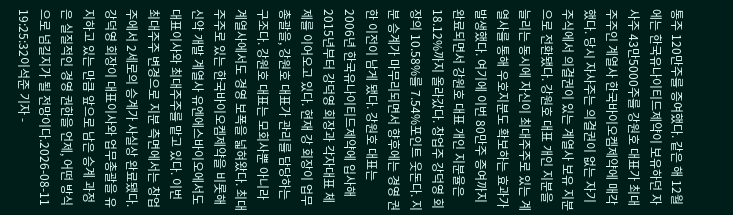통주 120만주를 증여했다. 같은 해 12월에는 한국유나이티드제약이 보유하던 자사주 43만5000주를 강원호 대표가 최대주주인 계열사 한국바이오켐제약에 매각했다. 당시 자사주는 의결권이 없는 자기주식에서 의결권이 있는 계열사 보유 지분으로 전환됐다. 강원호 대표 개인 지분을 늘리는 동시에 자신이 최대주주로 있는 계열사를 통해 우호지분도 확보하는 효과가 발생했다. 여기에 이번 80만주 증여까지 완료되면서 강원호 대표 개인 지분율은 18.12%까지 올라갔다. 창업주 강덕영 회장의 10.58%를 7.54%포인트 웃돈다. 지분 승계가 마무리되면서 향후에는 경영 권한 이전이 남게 됐다. 강원호 대표는 2006년 한국유나이티드제약에 입사해 2015년부터 강덕영 회장과 각자대표 체제를 이어오고 있다. 현재 강 회장이 업무총괄을, 강원호 대표가 관리를 담당하는 구조다. 강원호 대표는 모회사뿐 아니라 계열사에서도 경영 보폭을 넓혀왔다. 최대주주로 있는 한국바이오켐제약을 비롯해 신약 개발 계열사 유엔에스바이오에서도 대표이사와 최대주주를 맡고 있다. 이번 최대주주 변경으로 지분 측면에서는 창업주에서 2세로의 승계가 사실상 완료됐다. 강덕영 회장이 대표이사와 업무총괄을 유지하고 있는 만큼 앞으로 남은 승계 과정은 실질적인 경영 권한을 언제, 어떤 방식으로 넘길지가 될 전망이다.2026-08-11 19:25:32이석준 기자 -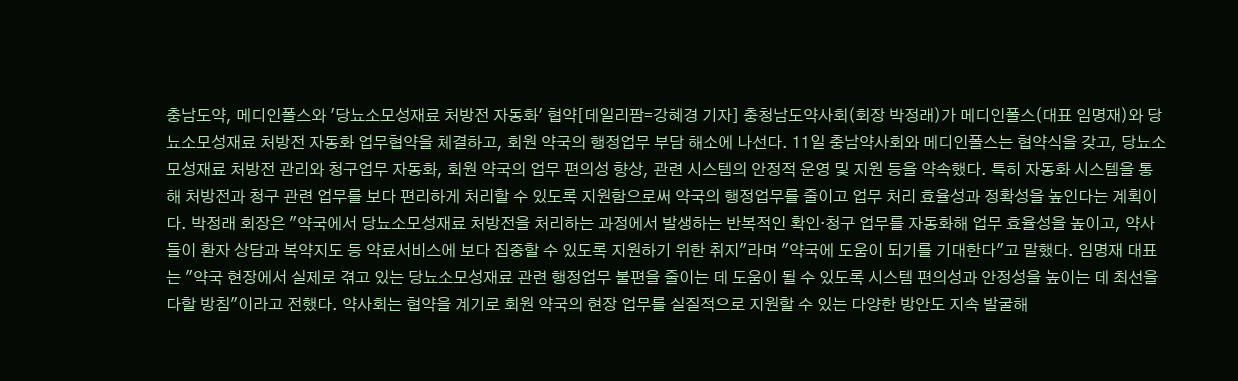충남도약, 메디인폴스와 '당뇨소모성재료 처방전 자동화' 협약[데일리팜=강혜경 기자] 충청남도약사회(회장 박정래)가 메디인폴스(대표 임명재)와 당뇨소모성재료 처방전 자동화 업무협약을 체결하고, 회원 약국의 행정업무 부담 해소에 나선다. 11일 충남약사회와 메디인폴스는 협약식을 갖고, 당뇨소모성재료 처방전 관리와 청구업무 자동화, 회원 약국의 업무 편의성 향상, 관련 시스템의 안정적 운영 및 지원 등을 약속했다. 특히 자동화 시스템을 통해 처방전과 청구 관련 업무를 보다 편리하게 처리할 수 있도록 지원함으로써 약국의 행정업무를 줄이고 업무 처리 효율성과 정확성을 높인다는 계획이다. 박정래 회장은 "약국에서 당뇨소모성재료 처방전을 처리하는 과정에서 발생하는 반복적인 확인·청구 업무를 자동화해 업무 효율성을 높이고, 약사들이 환자 상담과 복약지도 등 약료서비스에 보다 집중할 수 있도록 지원하기 위한 취지"라며 "약국에 도움이 되기를 기대한다"고 말했다. 임명재 대표는 "약국 현장에서 실제로 겪고 있는 당뇨소모성재료 관련 행정업무 불편을 줄이는 데 도움이 될 수 있도록 시스템 편의성과 안정성을 높이는 데 최선을 다할 방침"이라고 전했다. 약사회는 협약을 계기로 회원 약국의 현장 업무를 실질적으로 지원할 수 있는 다양한 방안도 지속 발굴해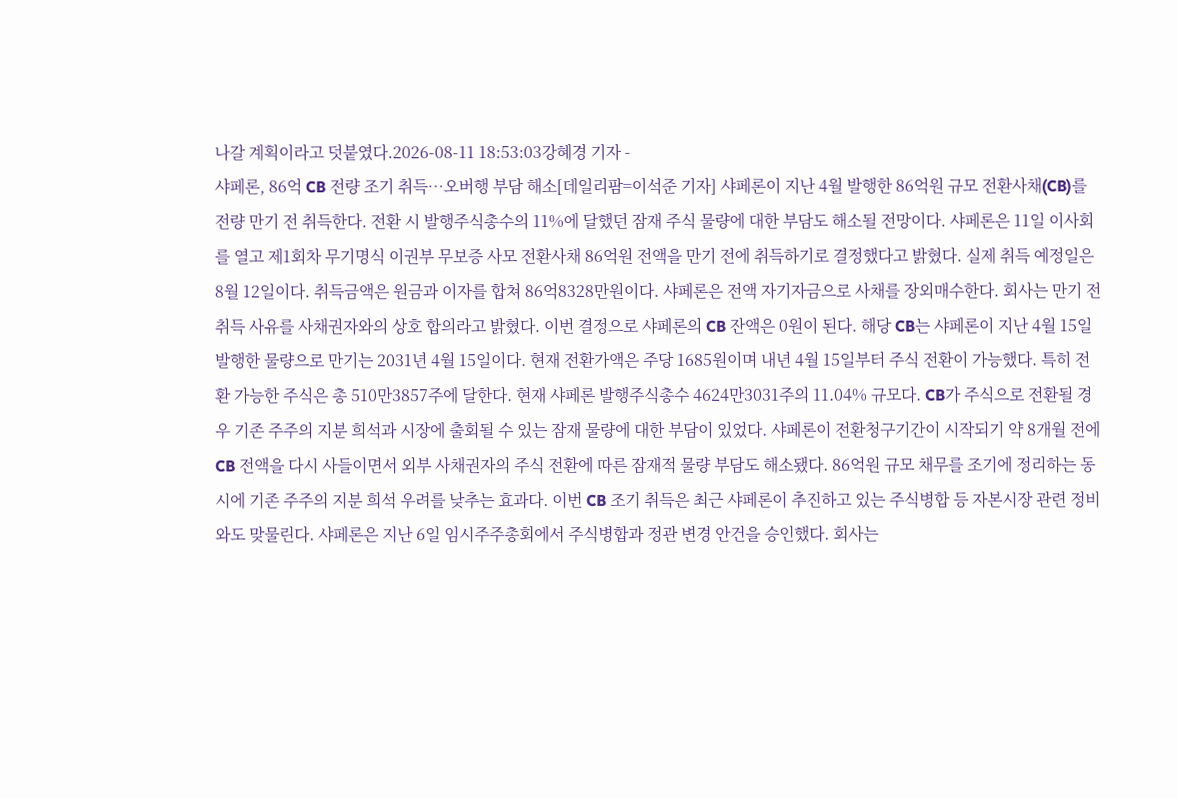나갈 계획이라고 덧붙였다.2026-08-11 18:53:03강혜경 기자 -
샤페론, 86억 CB 전량 조기 취득…오버행 부담 해소[데일리팜=이석준 기자] 샤페론이 지난 4월 발행한 86억원 규모 전환사채(CB)를 전량 만기 전 취득한다. 전환 시 발행주식총수의 11%에 달했던 잠재 주식 물량에 대한 부담도 해소될 전망이다. 샤페론은 11일 이사회를 열고 제1회차 무기명식 이권부 무보증 사모 전환사채 86억원 전액을 만기 전에 취득하기로 결정했다고 밝혔다. 실제 취득 예정일은 8월 12일이다. 취득금액은 원금과 이자를 합쳐 86억8328만원이다. 샤페론은 전액 자기자금으로 사채를 장외매수한다. 회사는 만기 전 취득 사유를 사채권자와의 상호 합의라고 밝혔다. 이번 결정으로 샤페론의 CB 잔액은 0원이 된다. 해당 CB는 샤페론이 지난 4월 15일 발행한 물량으로 만기는 2031년 4월 15일이다. 현재 전환가액은 주당 1685원이며 내년 4월 15일부터 주식 전환이 가능했다. 특히 전환 가능한 주식은 총 510만3857주에 달한다. 현재 샤페론 발행주식총수 4624만3031주의 11.04% 규모다. CB가 주식으로 전환될 경우 기존 주주의 지분 희석과 시장에 출회될 수 있는 잠재 물량에 대한 부담이 있었다. 샤페론이 전환청구기간이 시작되기 약 8개월 전에 CB 전액을 다시 사들이면서 외부 사채권자의 주식 전환에 따른 잠재적 물량 부담도 해소됐다. 86억원 규모 채무를 조기에 정리하는 동시에 기존 주주의 지분 희석 우려를 낮추는 효과다. 이번 CB 조기 취득은 최근 샤페론이 추진하고 있는 주식병합 등 자본시장 관련 정비와도 맞물린다. 샤페론은 지난 6일 임시주주총회에서 주식병합과 정관 변경 안건을 승인했다. 회사는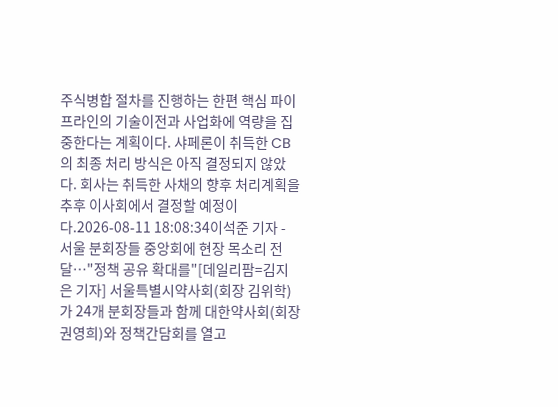주식병합 절차를 진행하는 한편 핵심 파이프라인의 기술이전과 사업화에 역량을 집중한다는 계획이다. 샤페론이 취득한 CB의 최종 처리 방식은 아직 결정되지 않았다. 회사는 취득한 사채의 향후 처리계획을 추후 이사회에서 결정할 예정이다.2026-08-11 18:08:34이석준 기자 -
서울 분회장들 중앙회에 현장 목소리 전달…"정책 공유 확대를"[데일리팜=김지은 기자] 서울특별시약사회(회장 김위학)가 24개 분회장들과 함께 대한약사회(회장 권영희)와 정책간담회를 열고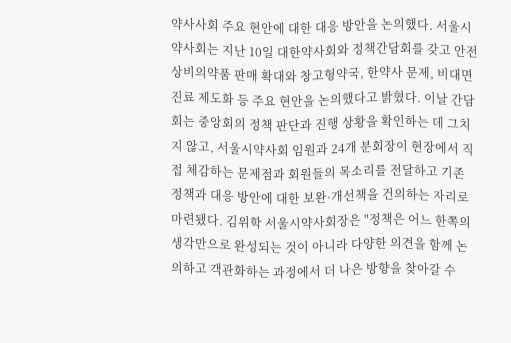약사사회 주요 현안에 대한 대응 방안을 논의했다. 서울시약사회는 지난 10일 대한약사회와 정책간담회를 갖고 안전상비의약품 판매 확대와 창고형약국, 한약사 문제, 비대면진료 제도화 등 주요 현안을 논의했다고 밝혔다. 이날 간담회는 중앙회의 정책 판단과 진행 상황을 확인하는 데 그치지 않고, 서울시약사회 임원과 24개 분회장이 현장에서 직접 체감하는 문제점과 회원들의 목소리를 전달하고 기존 정책과 대응 방안에 대한 보완·개선책을 건의하는 자리로 마련됐다. 김위학 서울시약사회장은 "정책은 어느 한쪽의 생각만으로 완성되는 것이 아니라 다양한 의견을 함께 논의하고 객관화하는 과정에서 더 나은 방향을 찾아갈 수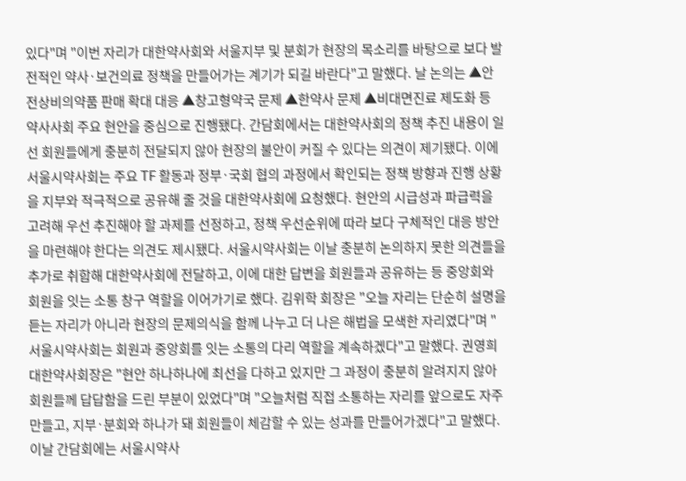있다"며 "이번 자리가 대한약사회와 서울지부 및 분회가 현장의 목소리를 바탕으로 보다 발전적인 약사·보건의료 정책을 만들어가는 계기가 되길 바란다"고 말했다. 날 논의는 ▲안전상비의약품 판매 확대 대응 ▲창고형약국 문제 ▲한약사 문제 ▲비대면진료 제도화 등 약사사회 주요 현안을 중심으로 진행됐다. 간담회에서는 대한약사회의 정책 추진 내용이 일선 회원들에게 충분히 전달되지 않아 현장의 불안이 커질 수 있다는 의견이 제기됐다. 이에 서울시약사회는 주요 TF 활동과 정부·국회 협의 과정에서 확인되는 정책 방향과 진행 상황을 지부와 적극적으로 공유해 줄 것을 대한약사회에 요청했다. 현안의 시급성과 파급력을 고려해 우선 추진해야 할 과제를 선정하고, 정책 우선순위에 따라 보다 구체적인 대응 방안을 마련해야 한다는 의견도 제시됐다. 서울시약사회는 이날 충분히 논의하지 못한 의견들을 추가로 취합해 대한약사회에 전달하고, 이에 대한 답변을 회원들과 공유하는 등 중앙회와 회원을 잇는 소통 창구 역할을 이어가기로 했다. 김위학 회장은 "오늘 자리는 단순히 설명을 듣는 자리가 아니라 현장의 문제의식을 함께 나누고 더 나은 해법을 모색한 자리였다"며 "서울시약사회는 회원과 중앙회를 잇는 소통의 다리 역할을 계속하겠다"고 말했다. 권영희 대한약사회장은 "현안 하나하나에 최선을 다하고 있지만 그 과정이 충분히 알려지지 않아 회원들께 답답함을 드린 부분이 있었다"며 "오늘처럼 직접 소통하는 자리를 앞으로도 자주 만들고, 지부·분회와 하나가 돼 회원들이 체감할 수 있는 성과를 만들어가겠다"고 말했다. 이날 간담회에는 서울시약사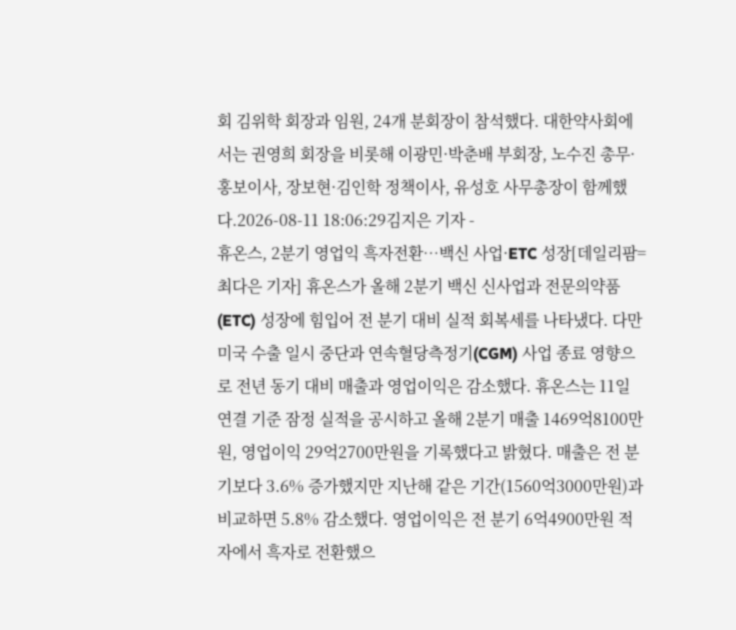회 김위학 회장과 임원, 24개 분회장이 참석했다. 대한약사회에서는 권영희 회장을 비롯해 이광민·박춘배 부회장, 노수진 총무·홍보이사, 장보현·김인학 정책이사, 유성호 사무총장이 함께했다.2026-08-11 18:06:29김지은 기자 -
휴온스, 2분기 영업익 흑자전환…백신 사업·ETC 성장[데일리팜=최다은 기자] 휴온스가 올해 2분기 백신 신사업과 전문의약품(ETC) 성장에 힘입어 전 분기 대비 실적 회복세를 나타냈다. 다만 미국 수출 일시 중단과 연속혈당측정기(CGM) 사업 종료 영향으로 전년 동기 대비 매출과 영업이익은 감소했다. 휴온스는 11일 연결 기준 잠정 실적을 공시하고 올해 2분기 매출 1469억8100만원, 영업이익 29억2700만원을 기록했다고 밝혔다. 매출은 전 분기보다 3.6% 증가했지만 지난해 같은 기간(1560억3000만원)과 비교하면 5.8% 감소했다. 영업이익은 전 분기 6억4900만원 적자에서 흑자로 전환했으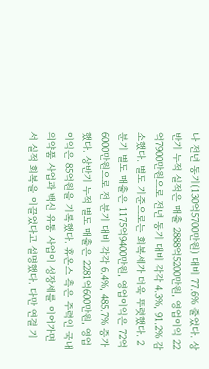나 전년 동기(130억5700만원) 대비 77.6% 줄었다. 상반기 누적 실적은 매출 2888억5200만원, 영업이익 22억7900만원으로 전년 동기 대비 각각 4.3%, 91.2% 감소했다. 별도 기준으로는 회복세가 더욱 뚜렷했다. 2분기 별도 매출은 1175억9400만원, 영업이익은 72억6000만원으로 전 분기 대비 각각 6.4%, 485.7% 증가했다. 상반기 누적 별도 매출은 2281억600만원, 영업이익은 85억원을 기록했다. 휴온스 측은 주력인 국내 의약품 사업과 백신 유통 사업이 성장세를 이어가면서 실적 회복을 이끌었다고 설명했다. 다만 연결 기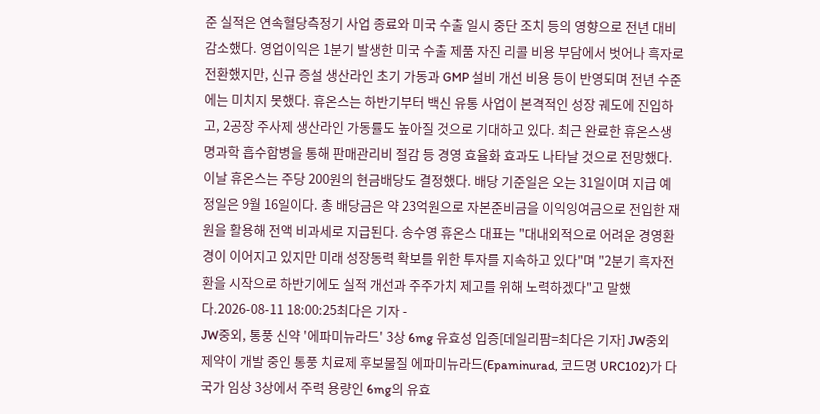준 실적은 연속혈당측정기 사업 종료와 미국 수출 일시 중단 조치 등의 영향으로 전년 대비 감소했다. 영업이익은 1분기 발생한 미국 수출 제품 자진 리콜 비용 부담에서 벗어나 흑자로 전환했지만, 신규 증설 생산라인 초기 가동과 GMP 설비 개선 비용 등이 반영되며 전년 수준에는 미치지 못했다. 휴온스는 하반기부터 백신 유통 사업이 본격적인 성장 궤도에 진입하고, 2공장 주사제 생산라인 가동률도 높아질 것으로 기대하고 있다. 최근 완료한 휴온스생명과학 흡수합병을 통해 판매관리비 절감 등 경영 효율화 효과도 나타날 것으로 전망했다. 이날 휴온스는 주당 200원의 현금배당도 결정했다. 배당 기준일은 오는 31일이며 지급 예정일은 9월 16일이다. 총 배당금은 약 23억원으로 자본준비금을 이익잉여금으로 전입한 재원을 활용해 전액 비과세로 지급된다. 송수영 휴온스 대표는 "대내외적으로 어려운 경영환경이 이어지고 있지만 미래 성장동력 확보를 위한 투자를 지속하고 있다"며 "2분기 흑자전환을 시작으로 하반기에도 실적 개선과 주주가치 제고를 위해 노력하겠다"고 말했다.2026-08-11 18:00:25최다은 기자 -
JW중외, 통풍 신약 '에파미뉴라드' 3상 6mg 유효성 입증[데일리팜=최다은 기자] JW중외제약이 개발 중인 통풍 치료제 후보물질 에파미뉴라드(Epaminurad, 코드명 URC102)가 다국가 임상 3상에서 주력 용량인 6mg의 유효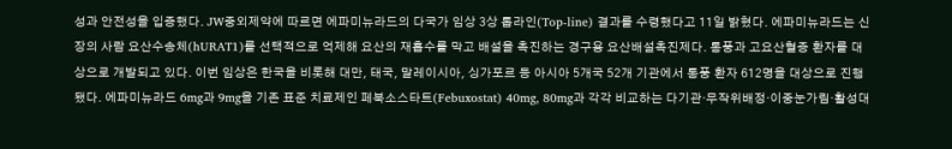성과 안전성을 입증했다. JW중외제약에 따르면 에파미뉴라드의 다국가 임상 3상 톱라인(Top-line) 결과를 수령했다고 11일 밝혔다. 에파미뉴라드는 신장의 사람 요산수송체(hURAT1)를 선택적으로 억제해 요산의 재흡수를 막고 배설을 촉진하는 경구용 요산배설촉진제다. 통풍과 고요산혈증 환자를 대상으로 개발되고 있다. 이번 임상은 한국을 비롯해 대만, 태국, 말레이시아, 싱가포르 등 아시아 5개국 52개 기관에서 통풍 환자 612명을 대상으로 진행됐다. 에파미뉴라드 6mg과 9mg을 기존 표준 치료제인 페북소스타트(Febuxostat) 40mg, 80mg과 각각 비교하는 다기관·무작위배정·이중눈가림·활성대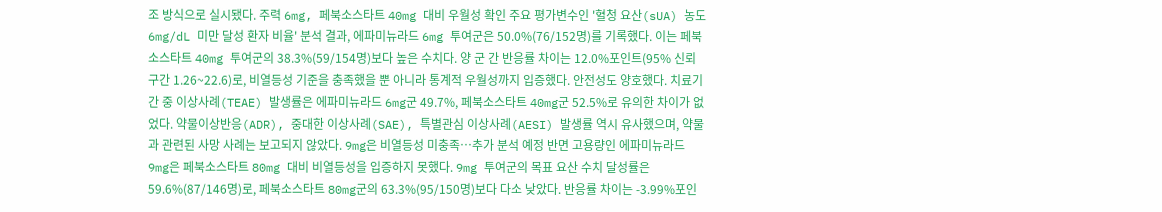조 방식으로 실시됐다. 주력 6mg, 페북소스타트 40mg 대비 우월성 확인 주요 평가변수인 '혈청 요산(sUA) 농도 6mg/dL 미만 달성 환자 비율' 분석 결과, 에파미뉴라드 6mg 투여군은 50.0%(76/152명)를 기록했다. 이는 페북소스타트 40mg 투여군의 38.3%(59/154명)보다 높은 수치다. 양 군 간 반응률 차이는 12.0%포인트(95% 신뢰구간 1.26~22.6)로, 비열등성 기준을 충족했을 뿐 아니라 통계적 우월성까지 입증했다. 안전성도 양호했다. 치료기간 중 이상사례(TEAE) 발생률은 에파미뉴라드 6mg군 49.7%, 페북소스타트 40mg군 52.5%로 유의한 차이가 없었다. 약물이상반응(ADR), 중대한 이상사례(SAE), 특별관심 이상사례(AESI) 발생률 역시 유사했으며, 약물과 관련된 사망 사례는 보고되지 않았다. 9mg은 비열등성 미충족…추가 분석 예정 반면 고용량인 에파미뉴라드 9mg은 페북소스타트 80mg 대비 비열등성을 입증하지 못했다. 9mg 투여군의 목표 요산 수치 달성률은 59.6%(87/146명)로, 페북소스타트 80mg군의 63.3%(95/150명)보다 다소 낮았다. 반응률 차이는 -3.99%포인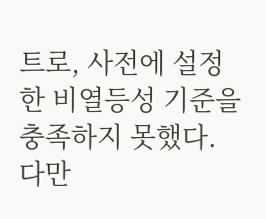트로, 사전에 설정한 비열등성 기준을 충족하지 못했다. 다만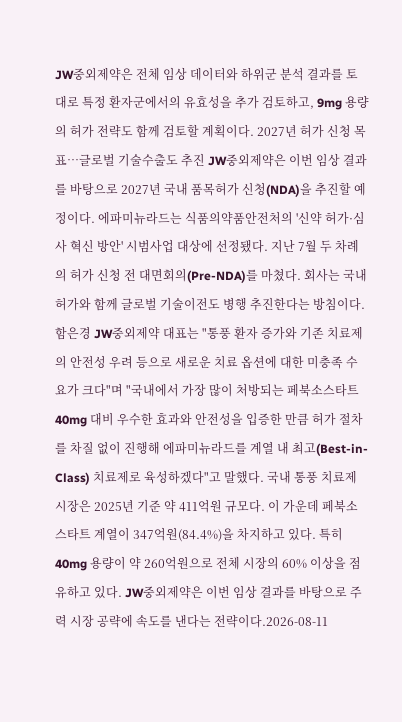JW중외제약은 전체 임상 데이터와 하위군 분석 결과를 토대로 특정 환자군에서의 유효성을 추가 검토하고, 9mg 용량의 허가 전략도 함께 검토할 계획이다. 2027년 허가 신청 목표…글로벌 기술수출도 추진 JW중외제약은 이번 임상 결과를 바탕으로 2027년 국내 품목허가 신청(NDA)을 추진할 예정이다. 에파미뉴라드는 식품의약품안전처의 '신약 허가·심사 혁신 방안' 시범사업 대상에 선정됐다. 지난 7월 두 차례의 허가 신청 전 대면회의(Pre-NDA)를 마쳤다. 회사는 국내 허가와 함께 글로벌 기술이전도 병행 추진한다는 방침이다. 함은경 JW중외제약 대표는 "통풍 환자 증가와 기존 치료제의 안전성 우려 등으로 새로운 치료 옵션에 대한 미충족 수요가 크다"며 "국내에서 가장 많이 처방되는 페북소스타트 40mg 대비 우수한 효과와 안전성을 입증한 만큼 허가 절차를 차질 없이 진행해 에파미뉴라드를 계열 내 최고(Best-in-Class) 치료제로 육성하겠다"고 말했다. 국내 통풍 치료제 시장은 2025년 기준 약 411억원 규모다. 이 가운데 페북소스타트 계열이 347억원(84.4%)을 차지하고 있다. 특히 40mg 용량이 약 260억원으로 전체 시장의 60% 이상을 점유하고 있다. JW중외제약은 이번 임상 결과를 바탕으로 주력 시장 공략에 속도를 낸다는 전략이다.2026-08-11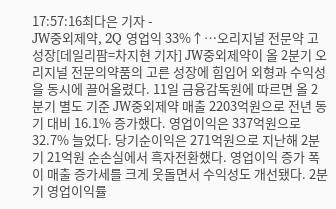17:57:16최다은 기자 -
JW중외제약, 2Q 영업익 33%↑…오리지널 전문약 고성장[데일리팜=차지현 기자] JW중외제약이 올 2분기 오리지널 전문의약품의 고른 성장에 힘입어 외형과 수익성을 동시에 끌어올렸다. 11일 금융감독원에 따르면 올 2분기 별도 기준 JW중외제약 매출 2203억원으로 전년 동기 대비 16.1% 증가했다. 영업이익은 337억원으로 32.7% 늘었다. 당기순이익은 271억원으로 지난해 2분기 21억원 순손실에서 흑자전환했다. 영업이익 증가 폭이 매출 증가세를 크게 웃돌면서 수익성도 개선됐다. 2분기 영업이익률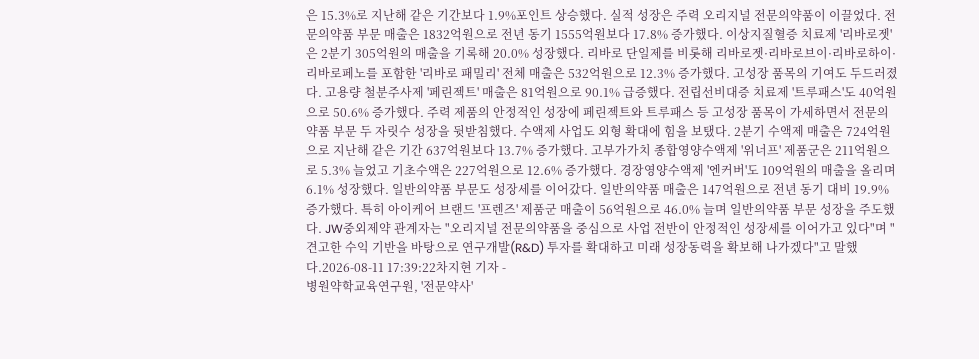은 15.3%로 지난해 같은 기간보다 1.9%포인트 상승했다. 실적 성장은 주력 오리지널 전문의약품이 이끌었다. 전문의약품 부문 매출은 1832억원으로 전년 동기 1555억원보다 17.8% 증가했다. 이상지질혈증 치료제 '리바로젯'은 2분기 305억원의 매출을 기록해 20.0% 성장했다. 리바로 단일제를 비롯해 리바로젯·리바로브이·리바로하이·리바로페노를 포함한 '리바로 패밀리' 전체 매출은 532억원으로 12.3% 증가했다. 고성장 품목의 기여도 두드러졌다. 고용량 철분주사제 '페린젝트' 매출은 81억원으로 90.1% 급증했다. 전립선비대증 치료제 '트루패스'도 40억원으로 50.6% 증가했다. 주력 제품의 안정적인 성장에 페린젝트와 트루패스 등 고성장 품목이 가세하면서 전문의약품 부문 두 자릿수 성장을 뒷받침했다. 수액제 사업도 외형 확대에 힘을 보탰다. 2분기 수액제 매출은 724억원으로 지난해 같은 기간 637억원보다 13.7% 증가했다. 고부가가치 종합영양수액제 '위너프' 제품군은 211억원으로 5.3% 늘었고 기초수액은 227억원으로 12.6% 증가했다. 경장영양수액제 '엔커버'도 109억원의 매출을 올리며 6.1% 성장했다. 일반의약품 부문도 성장세를 이어갔다. 일반의약품 매출은 147억원으로 전년 동기 대비 19.9% 증가했다. 특히 아이케어 브랜드 '프렌즈' 제품군 매출이 56억원으로 46.0% 늘며 일반의약품 부문 성장을 주도했다. JW중외제약 관계자는 "오리지널 전문의약품을 중심으로 사업 전반이 안정적인 성장세를 이어가고 있다"며 "견고한 수익 기반을 바탕으로 연구개발(R&D) 투자를 확대하고 미래 성장동력을 확보해 나가겠다"고 말했다.2026-08-11 17:39:22차지현 기자 -
병원약학교육연구원, '전문약사'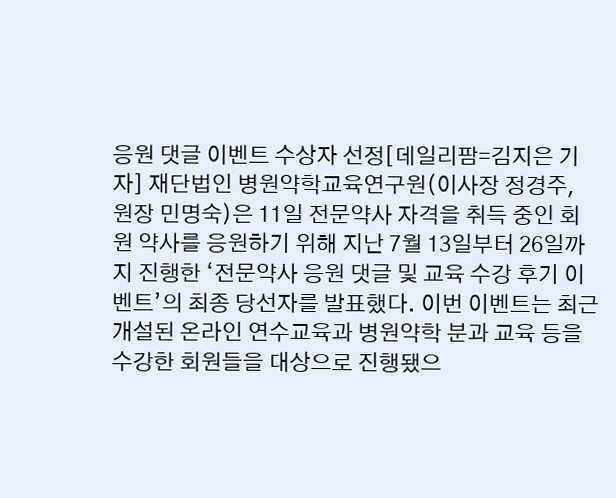응원 댓글 이벤트 수상자 선정[데일리팜=김지은 기자] 재단법인 병원약학교육연구원(이사장 정경주, 원장 민명숙)은 11일 전문약사 자격을 취득 중인 회원 약사를 응원하기 위해 지난 7월 13일부터 26일까지 진행한 ‘전문약사 응원 댓글 및 교육 수강 후기 이벤트’의 최종 당선자를 발표했다. 이번 이벤트는 최근 개설된 온라인 연수교육과 병원약학 분과 교육 등을 수강한 회원들을 대상으로 진행됐으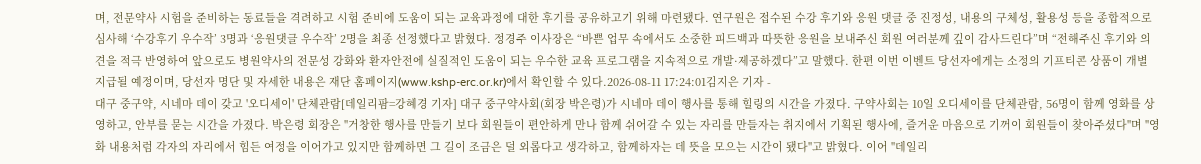며, 전문약사 시험을 준비하는 동료들을 격려하고 시험 준비에 도움이 되는 교육과정에 대한 후기를 공유하고기 위해 마련됐다. 연구원은 접수된 수강 후기와 응원 댓글 중 진정성, 내용의 구체성, 활용성 등을 종합적으로 심사해 ‘수강후기 우수작’ 3명과 ‘응원댓글 우수작’ 2명을 최종 선정했다고 밝혔다. 정경주 이사장은 “바쁜 업무 속에서도 소중한 피드백과 따뜻한 응원을 보내주신 회원 여러분께 깊이 감사드린다”며 “전해주신 후기와 의견을 적극 반영하여 앞으로도 병원약사의 전문성 강화와 환자안전에 실질적인 도움이 되는 우수한 교육 프로그램을 지속적으로 개발·제공하겠다”고 말했다. 한편 이번 이벤트 당선자에게는 소정의 기프티콘 상품이 개별 지급될 예정이며, 당선자 명단 및 자세한 내용은 재단 홈페이지(www.kshp-erc.or.kr)에서 확인할 수 있다.2026-08-11 17:24:01김지은 기자 -
대구 중구약, 시네마 데이 갖고 '오디세이' 단체관람[데일리팜=강혜경 기자] 대구 중구약사회(회장 박은령)가 시네마 데이 행사를 통해 힐링의 시간을 가졌다. 구약사회는 10일 오디세이를 단체관람, 56명이 함께 영화를 상영하고, 안부를 묻는 시간을 가졌다. 박은령 회장은 "거창한 행사를 만들기 보다 회원들이 편안하게 만나 함께 쉬어갈 수 있는 자리를 만들자는 취지에서 기획된 행사에, 즐거운 마음으로 기꺼이 회원들이 찾아주셨다"며 "영화 내용처럼 각자의 자리에서 힘든 여정을 이어가고 있지만 함께하면 그 길이 조금은 덜 외롭다고 생각하고, 함께하자는 데 뜻을 모으는 시간이 됐다"고 밝혔다. 이어 "데일리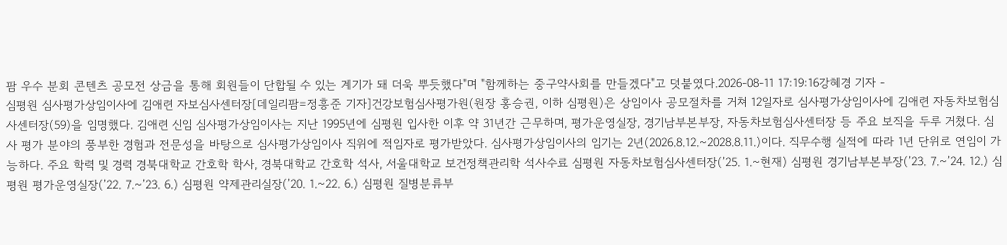팜 우수 분회 콘텐츠 공모전 상금을 통해 회원들이 단합될 수 있는 계기가 돼 더욱 뿌듯했다"며 "함께하는 중구약사회를 만들겠다"고 덧붙였다.2026-08-11 17:19:16강혜경 기자 -
심평원 심사평가상임이사에 김애련 자보심사센터장[데일리팜=정흥준 기자]건강보험심사평가원(원장 홍승권, 이하 심평원)은 상임이사 공모절차를 거쳐 12일자로 심사평가상임이사에 김애련 자동차보험심사센터장(59)을 임명했다. 김애련 신임 심사평가상임이사는 지난 1995년에 심평원 입사한 이후 약 31년간 근무하며, 평가운영실장, 경기남부본부장, 자동차보험심사센터장 등 주요 보직을 두루 거쳤다. 심사 평가 분야의 풍부한 경험과 전문성을 바탕으로 심사평가상임이사 직위에 적임자로 평가받았다. 심사평가상임이사의 임기는 2년(2026.8.12.~2028.8.11.)이다. 직무수행 실적에 따라 1년 단위로 연임이 가능하다. 주요 학력 및 경력 경북대학교 간호학 학사, 경북대학교 간호학 석사, 서울대학교 보건정책관리학 석사수료 심평원 자동차보험심사센터장(’25. 1.~현재) 심평원 경기남부본부장(’23. 7.~’24. 12.) 심평원 평가운영실장(’22. 7.~’23. 6.) 심평원 약제관리실장(’20. 1.~22. 6.) 심평원 질병분류부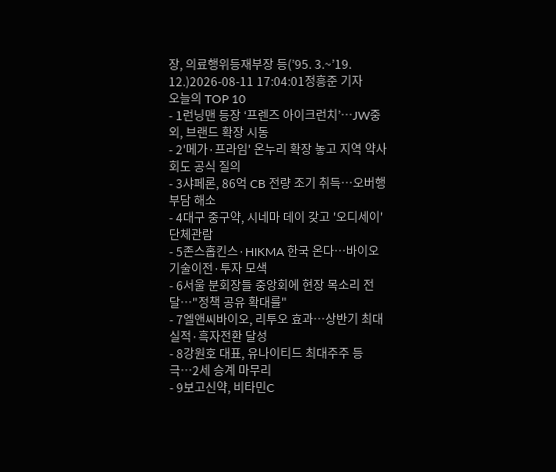장, 의료행위등재부장 등(’95. 3.~’19. 12.)2026-08-11 17:04:01정흥준 기자
오늘의 TOP 10
- 1런닝맨 등장 ‘프렌즈 아이크런치’…JW중외, 브랜드 확장 시동
- 2'메가·프라임' 온누리 확장 놓고 지역 약사회도 공식 질의
- 3샤페론, 86억 CB 전량 조기 취득…오버행 부담 해소
- 4대구 중구약, 시네마 데이 갖고 '오디세이' 단체관람
- 5존스홉킨스·HIKMA 한국 온다…바이오 기술이전·투자 모색
- 6서울 분회장들 중앙회에 현장 목소리 전달…"정책 공유 확대를"
- 7엘앤씨바이오, 리투오 효과…상반기 최대실적·흑자전환 달성
- 8강원호 대표, 유나이티드 최대주주 등극…2세 승계 마무리
- 9보고신약, 비타민C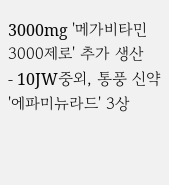3000mg '메가비타민3000제로' 추가 생산
- 10JW중외, 통풍 신약 '에파미뉴라드' 3상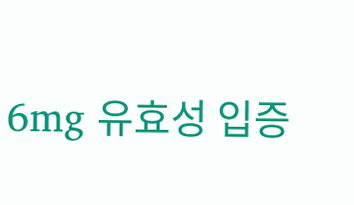6mg 유효성 입증